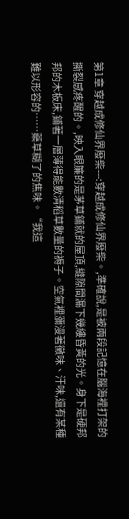第1章 穿越成修仙界廢柴---:穿越成修仙界廢柴。,準確說,是被兩段記憶在腦海裡打架的撕裂感疼醒的。,映入眼簾的是茅草鋪就的屋頂,縫隙間漏下幾縷昏黃的光。身下是硬邦邦的木板床,鋪著一層薄得能數清稻草數量的褥子。空氣裡瀰漫著黴味、汗味,還有某種難以形容的……藥草糊了的焦味。“我這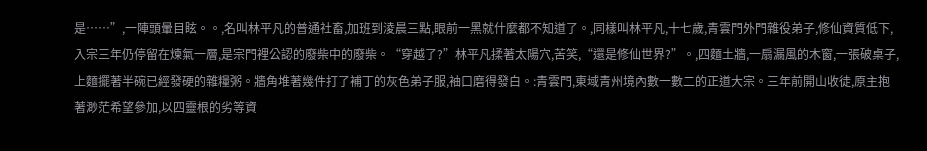是……”,一陣頭暈目眩。。,名叫林平凡的普通社畜,加班到淩晨三點,眼前一黑就什麼都不知道了。,同樣叫林平凡,十七歲,青雲門外門雜役弟子,修仙資質低下,入宗三年仍停留在煉氣一層,是宗門裡公認的廢柴中的廢柴。“穿越了?”林平凡揉著太陽穴,苦笑,“還是修仙世界?”。,四麵土牆,一扇漏風的木窗,一張破桌子,上麵擺著半碗已經發硬的雜糧粥。牆角堆著幾件打了補丁的灰色弟子服,袖口磨得發白。:青雲門,東域青州境內數一數二的正道大宗。三年前開山收徒,原主抱著渺茫希望參加,以四靈根的劣等資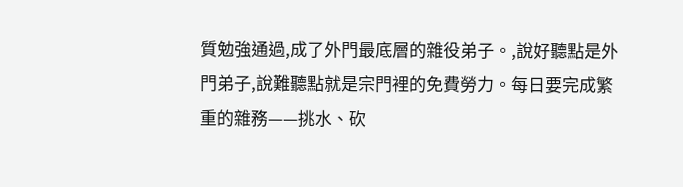質勉強通過,成了外門最底層的雜役弟子。,說好聽點是外門弟子,說難聽點就是宗門裡的免費勞力。每日要完成繁重的雜務——挑水、砍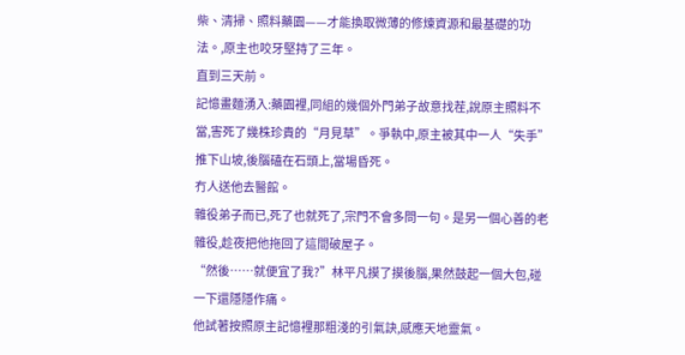柴、清掃、照料藥園——才能換取微薄的修煉資源和最基礎的功法。,原主也咬牙堅持了三年。
直到三天前。
記憶畫麵湧入:藥園裡,同組的幾個外門弟子故意找茬,說原主照料不當,害死了幾株珍貴的“月見草”。爭執中,原主被其中一人“失手”推下山坡,後腦磕在石頭上,當場昏死。
冇人送他去醫館。
雜役弟子而已,死了也就死了,宗門不會多問一句。是另一個心善的老雜役,趁夜把他拖回了這間破屋子。
“然後……就便宜了我?”林平凡摸了摸後腦,果然鼓起一個大包,碰一下還隱隱作痛。
他試著按照原主記憶裡那粗淺的引氣訣,感應天地靈氣。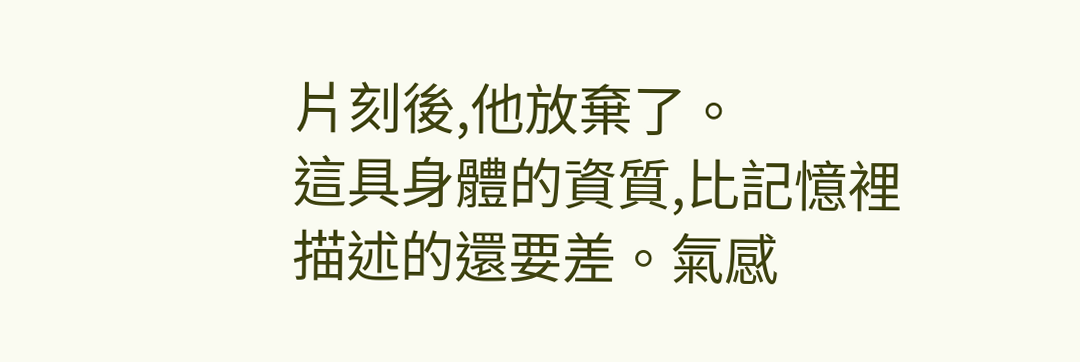片刻後,他放棄了。
這具身體的資質,比記憶裡描述的還要差。氣感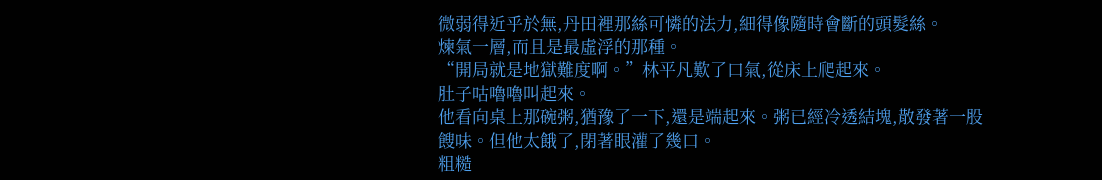微弱得近乎於無,丹田裡那絲可憐的法力,細得像隨時會斷的頭髮絲。
煉氣一層,而且是最虛浮的那種。
“開局就是地獄難度啊。”林平凡歎了口氣,從床上爬起來。
肚子咕嚕嚕叫起來。
他看向桌上那碗粥,猶豫了一下,還是端起來。粥已經冷透結塊,散發著一股餿味。但他太餓了,閉著眼灌了幾口。
粗糙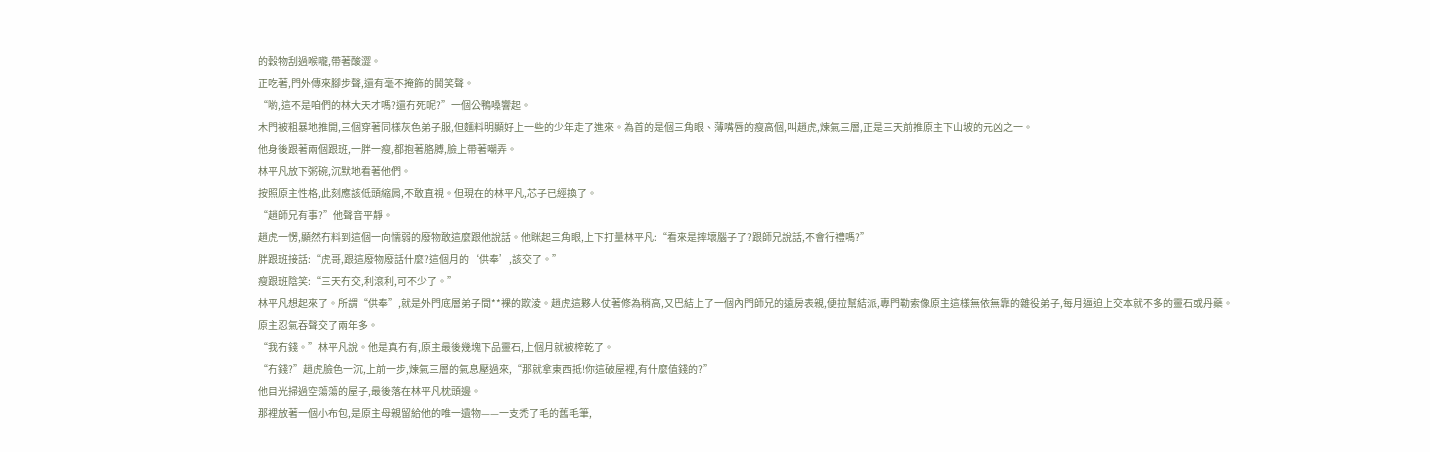的穀物刮過喉嚨,帶著酸澀。
正吃著,門外傳來腳步聲,還有毫不掩飾的鬨笑聲。
“喲,這不是咱們的林大天才嗎?還冇死呢?”一個公鴨嗓響起。
木門被粗暴地推開,三個穿著同樣灰色弟子服,但麵料明顯好上一些的少年走了進來。為首的是個三角眼、薄嘴唇的瘦高個,叫趙虎,煉氣三層,正是三天前推原主下山坡的元凶之一。
他身後跟著兩個跟班,一胖一瘦,都抱著胳膊,臉上帶著嘲弄。
林平凡放下粥碗,沉默地看著他們。
按照原主性格,此刻應該低頭縮肩,不敢直視。但現在的林平凡,芯子已經換了。
“趙師兄有事?”他聲音平靜。
趙虎一愣,顯然冇料到這個一向懦弱的廢物敢這麼跟他說話。他眯起三角眼,上下打量林平凡:“看來是摔壞腦子了?跟師兄說話,不會行禮嗎?”
胖跟班接話:“虎哥,跟這廢物廢話什麼?這個月的‘供奉’,該交了。”
瘦跟班陰笑:“三天冇交,利滾利,可不少了。”
林平凡想起來了。所謂“供奉”,就是外門底層弟子間**裸的欺淩。趙虎這夥人仗著修為稍高,又巴結上了一個內門師兄的遠房表親,便拉幫結派,專門勒索像原主這樣無依無靠的雜役弟子,每月逼迫上交本就不多的靈石或丹藥。
原主忍氣吞聲交了兩年多。
“我冇錢。”林平凡說。他是真冇有,原主最後幾塊下品靈石,上個月就被榨乾了。
“冇錢?”趙虎臉色一沉,上前一步,煉氣三層的氣息壓過來,“那就拿東西抵!你這破屋裡,有什麼值錢的?”
他目光掃過空蕩蕩的屋子,最後落在林平凡枕頭邊。
那裡放著一個小布包,是原主母親留給他的唯一遺物——一支禿了毛的舊毛筆,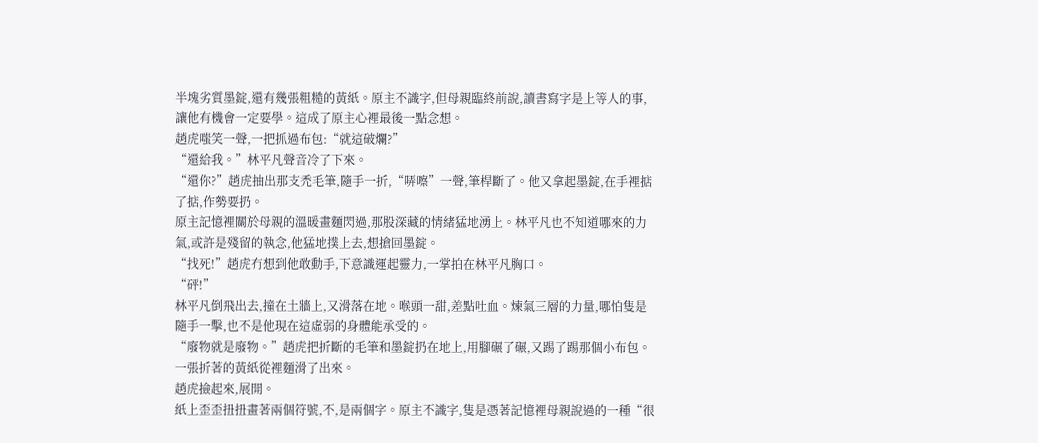半塊劣質墨錠,還有幾張粗糙的黃紙。原主不識字,但母親臨終前說,讀書寫字是上等人的事,讓他有機會一定要學。這成了原主心裡最後一點念想。
趙虎嗤笑一聲,一把抓過布包:“就這破爛?”
“還給我。”林平凡聲音冷了下來。
“還你?”趙虎抽出那支禿毛筆,隨手一折,“哢嚓”一聲,筆桿斷了。他又拿起墨錠,在手裡掂了掂,作勢要扔。
原主記憶裡關於母親的溫暖畫麵閃過,那股深藏的情緒猛地湧上。林平凡也不知道哪來的力氣,或許是殘留的執念,他猛地撲上去,想搶回墨錠。
“找死!”趙虎冇想到他敢動手,下意識運起靈力,一掌拍在林平凡胸口。
“砰!”
林平凡倒飛出去,撞在土牆上,又滑落在地。喉頭一甜,差點吐血。煉氣三層的力量,哪怕隻是隨手一擊,也不是他現在這虛弱的身體能承受的。
“廢物就是廢物。”趙虎把折斷的毛筆和墨錠扔在地上,用腳碾了碾,又踢了踢那個小布包。一張折著的黃紙從裡麵滑了出來。
趙虎撿起來,展開。
紙上歪歪扭扭畫著兩個符號,不,是兩個字。原主不識字,隻是憑著記憶裡母親說過的一種“很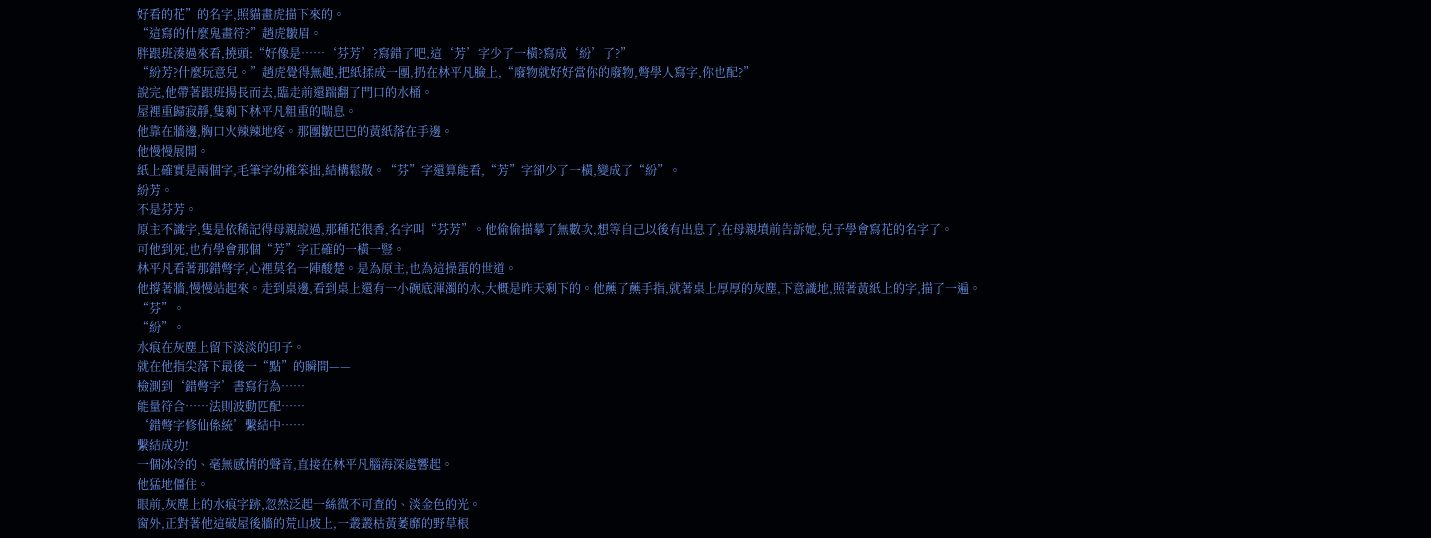好看的花”的名字,照貓畫虎描下來的。
“這寫的什麼鬼畫符?”趙虎皺眉。
胖跟班湊過來看,撓頭:“好像是……‘芬芳’?寫錯了吧,這‘芳’字少了一橫?寫成‘紛’了?”
“紛芳?什麼玩意兒。”趙虎覺得無趣,把紙揉成一團,扔在林平凡臉上,“廢物就好好當你的廢物,彆學人寫字,你也配?”
說完,他帶著跟班揚長而去,臨走前還踹翻了門口的水桶。
屋裡重歸寂靜,隻剩下林平凡粗重的喘息。
他靠在牆邊,胸口火辣辣地疼。那團皺巴巴的黃紙落在手邊。
他慢慢展開。
紙上確實是兩個字,毛筆字幼稚笨拙,結構鬆散。“芬”字還算能看,“芳”字卻少了一橫,變成了“紛”。
紛芳。
不是芬芳。
原主不識字,隻是依稀記得母親說過,那種花很香,名字叫“芬芳”。他偷偷描摹了無數次,想等自己以後有出息了,在母親墳前告訴她,兒子學會寫花的名字了。
可他到死,也冇學會那個“芳”字正確的一橫一豎。
林平凡看著那錯彆字,心裡莫名一陣酸楚。是為原主,也為這操蛋的世道。
他撐著牆,慢慢站起來。走到桌邊,看到桌上還有一小碗底渾濁的水,大概是昨天剩下的。他蘸了蘸手指,就著桌上厚厚的灰塵,下意識地,照著黃紙上的字,描了一遍。
“芬”。
“紛”。
水痕在灰塵上留下淡淡的印子。
就在他指尖落下最後一“點”的瞬間——
檢測到‘錯彆字’書寫行為……
能量符合……法則波動匹配……
‘錯彆字修仙係統’繫結中……
繫結成功!
一個冰冷的、毫無感情的聲音,直接在林平凡腦海深處響起。
他猛地僵住。
眼前,灰塵上的水痕字跡,忽然泛起一絲微不可查的、淡金色的光。
窗外,正對著他這破屋後牆的荒山坡上,一叢叢枯黃萎靡的野草根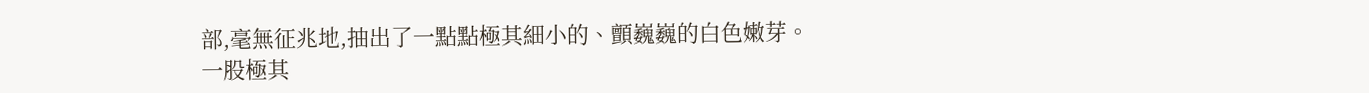部,毫無征兆地,抽出了一點點極其細小的、顫巍巍的白色嫩芽。
一股極其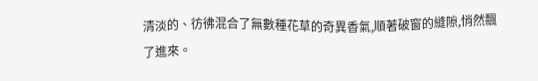清淡的、彷彿混合了無數種花草的奇異香氣,順著破窗的縫隙,悄然飄了進來。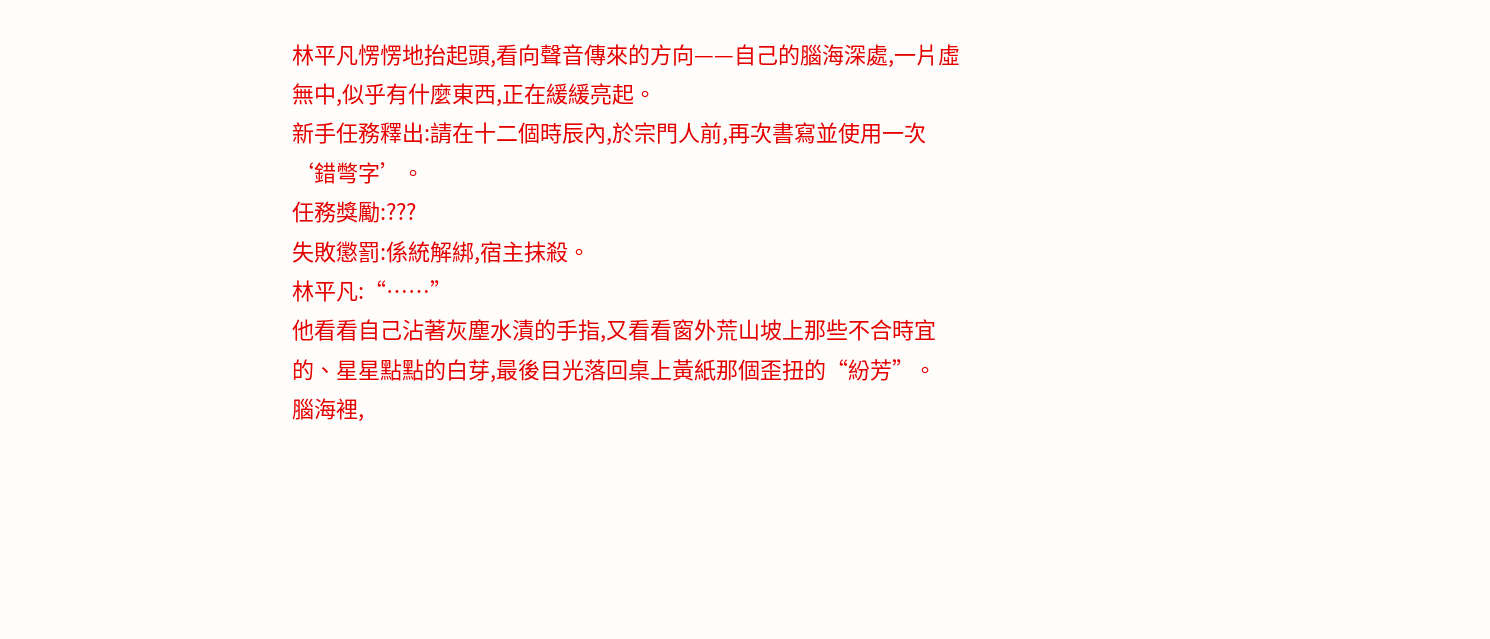林平凡愣愣地抬起頭,看向聲音傳來的方向——自己的腦海深處,一片虛無中,似乎有什麼東西,正在緩緩亮起。
新手任務釋出:請在十二個時辰內,於宗門人前,再次書寫並使用一次‘錯彆字’。
任務獎勵:???
失敗懲罰:係統解綁,宿主抹殺。
林平凡:“……”
他看看自己沾著灰塵水漬的手指,又看看窗外荒山坡上那些不合時宜的、星星點點的白芽,最後目光落回桌上黃紙那個歪扭的“紛芳”。
腦海裡,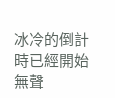冰冷的倒計時已經開始無聲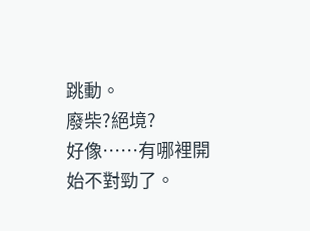跳動。
廢柴?絕境?
好像……有哪裡開始不對勁了。